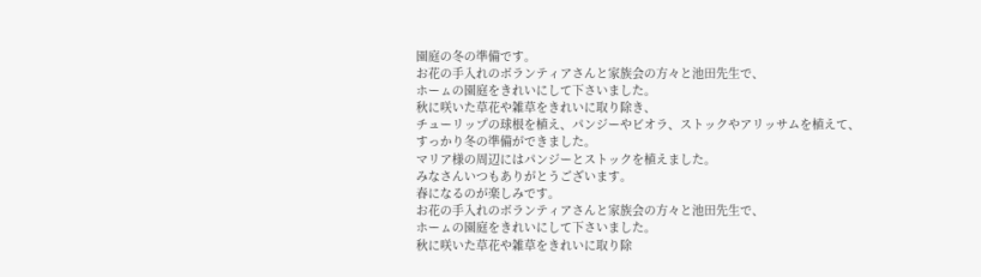園庭の冬の準備です。
お花の手入れのボランティアさんと家族会の方々と池田先生で、
ホーㇺの園庭をきれいにして下さいました。
秋に咲いた草花や雑草をきれいに取り除き、
チューリップの球根を植え、パンジーやビオラ、ストックやアリッサムを植えて、
すっかり冬の準備ができました。
マリア様の周辺にはパンジーとストックを植えました。
みなさんいつもありがとうございます。
春になるのが楽しみです。
お花の手入れのボランティアさんと家族会の方々と池田先生で、
ホーㇺの園庭をきれいにして下さいました。
秋に咲いた草花や雑草をきれいに取り除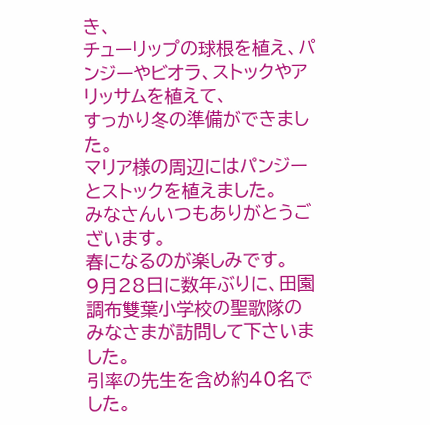き、
チューリップの球根を植え、パンジーやビオラ、ストックやアリッサムを植えて、
すっかり冬の準備ができました。
マリア様の周辺にはパンジーとストックを植えました。
みなさんいつもありがとうございます。
春になるのが楽しみです。
9月28日に数年ぶりに、田園調布雙葉小学校の聖歌隊のみなさまが訪問して下さいました。
引率の先生を含め約40名でした。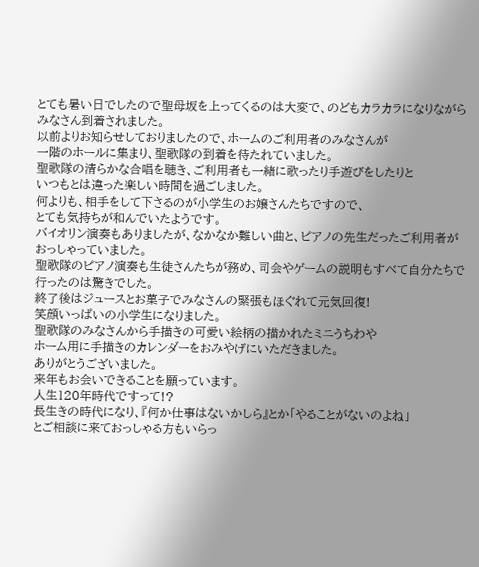とても暑い日でしたので聖母坂を上ってくるのは大変で、のどもカラカラになりながら
みなさん到着されました。
以前よりお知らせしておりましたので、ホームのご利用者のみなさんが
一階のホールに集まり、聖歌隊の到着を待たれていました。
聖歌隊の清らかな合唱を聴き、ご利用者も一緒に歌ったり手遊びをしたりと
いつもとは違った楽しい時間を過ごしました。
何よりも、相手をして下さるのが小学生のお嬢さんたちですので、
とても気持ちが和んでいたようです。
バイオリン演奏もありましたが、なかなか難しい曲と、ピアノの先生だったご利用者が
おっしゃっていました。
聖歌隊のピアノ演奏も生徒さんたちが務め、司会やゲームの説明もすべて自分たちで行ったのは驚きでした。
終了後はジュースとお菓子でみなさんの緊張もほぐれて元気回復!
笑顔いっぱいの小学生になりました。
聖歌隊のみなさんから手描きの可愛い絵柄の描かれたミニうちわや
ホーム用に手描きのカレンダーをおみやげにいただきました。
ありがとうございました。
来年もお会いできることを願っています。
人生120年時代ですって!?
長生きの時代になり、『何か仕事はないかしら』とか「やることがないのよね」
とご相談に来ておっしゃる方もいらっ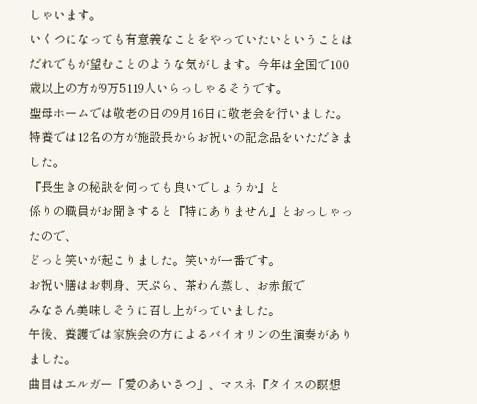しゃいます。
いくつになっても有意義なことをやっていたいということはだれでもが望むことのような気がします。今年は全国で100歳以上の方が9万5119人いらっしゃるそうです。
聖母ホームでは敬老の日の9月16日に敬老会を行いました。
特養では12名の方が施設長からお祝いの記念品をいただきました。
『長生きの秘訣を伺っても良いでしょうか』と
係りの職員がお聞きすると『特にありません』とおっしゃったので、
どっと笑いが起こりました。笑いが一番です。
お祝い膳はお刺身、天ぷら、茶わん蒸し、お赤飯で
みなさん美味しそうに召し上がっていました。
午後、養護では家族会の方によるバイオリンの生演奏がありました。
曲目はエルガー「愛のあいさつ」、マスネ『タイスの瞑想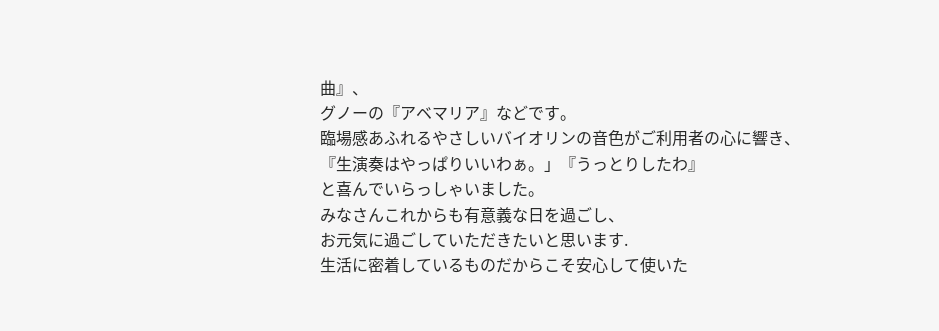曲』、
グノーの『アベマリア』などです。
臨場感あふれるやさしいバイオリンの音色がご利用者の心に響き、
『生演奏はやっぱりいいわぁ。」『うっとりしたわ』
と喜んでいらっしゃいました。
みなさんこれからも有意義な日を過ごし、
お元気に過ごしていただきたいと思います.
生活に密着しているものだからこそ安心して使いた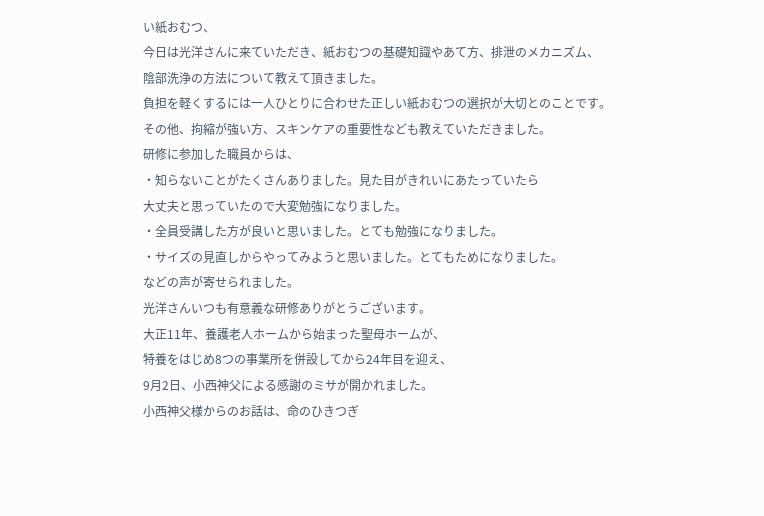い紙おむつ、
今日は光洋さんに来ていただき、紙おむつの基礎知識やあて方、排泄のメカニズム、
陰部洗浄の方法について教えて頂きました。
負担を軽くするには一人ひとりに合わせた正しい紙おむつの選択が大切とのことです。
その他、拘縮が強い方、スキンケアの重要性なども教えていただきました。
研修に参加した職員からは、
・知らないことがたくさんありました。見た目がきれいにあたっていたら
大丈夫と思っていたので大変勉強になりました。
・全員受講した方が良いと思いました。とても勉強になりました。
・サイズの見直しからやってみようと思いました。とてもためになりました。
などの声が寄せられました。
光洋さんいつも有意義な研修ありがとうございます。
大正11年、養護老人ホームから始まった聖母ホームが、
特養をはじめ8つの事業所を併設してから24年目を迎え、
9月2日、小西神父による感謝のミサが開かれました。
小西神父様からのお話は、命のひきつぎ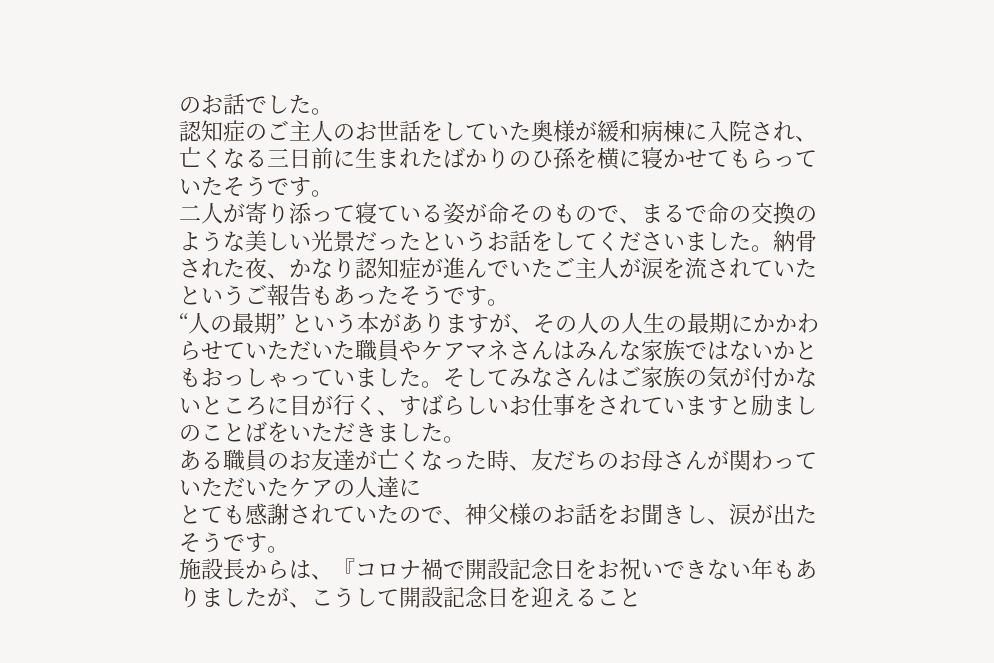のお話でした。
認知症のご主人のお世話をしていた奥様が緩和病棟に入院され、
亡くなる三日前に生まれたばかりのひ孫を横に寝かせてもらっていたそうです。
二人が寄り添って寝ている姿が命そのもので、まるで命の交換のような美しい光景だったというお話をしてくださいました。納骨された夜、かなり認知症が進んでいたご主人が涙を流されていたというご報告もあったそうです。
“人の最期” という本がありますが、その人の人生の最期にかかわらせていただいた職員やケアマネさんはみんな家族ではないかともおっしゃっていました。そしてみなさんはご家族の気が付かないところに目が行く、すばらしいお仕事をされていますと励ましのことばをいただきました。
ある職員のお友達が亡くなった時、友だちのお母さんが関わっていただいたケアの人達に
とても感謝されていたので、神父様のお話をお聞きし、涙が出たそうです。
施設長からは、『コロナ禍で開設記念日をお祝いできない年もありましたが、こうして開設記念日を迎えること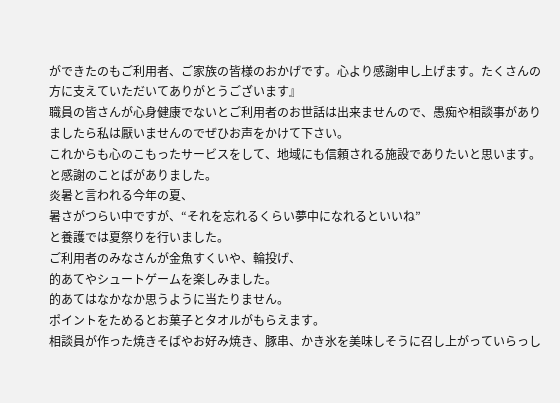ができたのもご利用者、ご家族の皆様のおかげです。心より感謝申し上げます。たくさんの方に支えていただいてありがとうございます』
職員の皆さんが心身健康でないとご利用者のお世話は出来ませんので、愚痴や相談事がありましたら私は厭いませんのでぜひお声をかけて下さい。
これからも心のこもったサービスをして、地域にも信頼される施設でありたいと思います。と感謝のことばがありました。
炎暑と言われる今年の夏、
暑さがつらい中ですが、“それを忘れるくらい夢中になれるといいね”
と養護では夏祭りを行いました。
ご利用者のみなさんが金魚すくいや、輪投げ、
的あてやシュートゲームを楽しみました。
的あてはなかなか思うように当たりません。
ポイントをためるとお菓子とタオルがもらえます。
相談員が作った焼きそばやお好み焼き、豚串、かき氷を美味しそうに召し上がっていらっし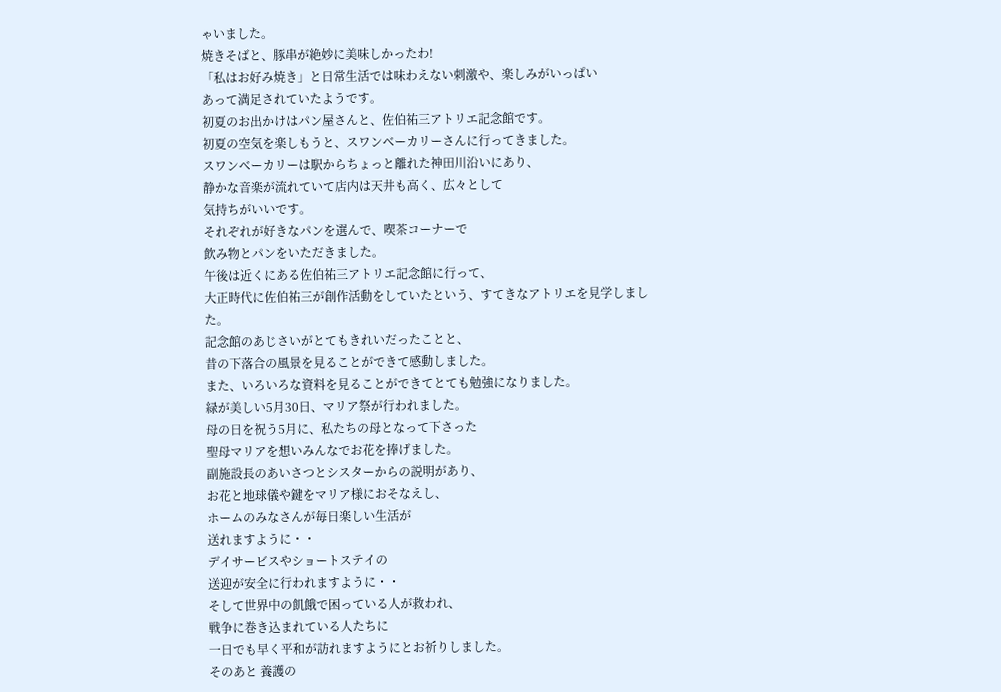ゃいました。
焼きそばと、豚串が絶妙に美味しかったわ!
「私はお好み焼き」と日常生活では味わえない刺激や、楽しみがいっぱい
あって満足されていたようです。
初夏のお出かけはパン屋さんと、佐伯祐三アトリエ記念館です。
初夏の空気を楽しもうと、スワンベーカリーさんに行ってきました。
スワンベーカリーは駅からちょっと離れた神田川沿いにあり、
静かな音楽が流れていて店内は天井も高く、広々として
気持ちがいいです。
それぞれが好きなパンを選んで、喫茶コーナーで
飲み物とパンをいただきました。
午後は近くにある佐伯祐三アトリエ記念館に行って、
大正時代に佐伯祐三が創作活動をしていたという、すてきなアトリエを見学しました。
記念館のあじさいがとてもきれいだったことと、
昔の下落合の風景を見ることができて感動しました。
また、いろいろな資料を見ることができてとても勉強になりました。
緑が美しい5月30日、マリア祭が行われました。
母の日を祝う5月に、私たちの母となって下さった
聖母マリアを想いみんなでお花を捧げました。
副施設長のあいさつとシスターからの説明があり、
お花と地球儀や鍵をマリア様におそなえし、
ホームのみなさんが毎日楽しい生活が
送れますように・・
デイサービスやショートステイの
送迎が安全に行われますように・・
そして世界中の飢餓で困っている人が救われ、
戦争に巻き込まれている人たちに
一日でも早く平和が訪れますようにとお祈りしました。
そのあと 養護の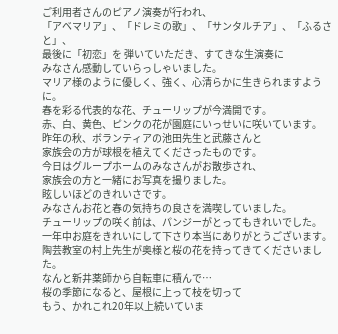ご利用者さんのピアノ演奏が行われ、
「アベマリア」、「ドレミの歌」、「サンタルチア」、「ふるさと」、
最後に「初恋」を 弾いていただき、すてきな生演奏に
みなさん感動していらっしゃいました。
マリア様のように優しく、強く、心清らかに生きられますように。
春を彩る代表的な花、チューリップが今満開です。
赤、白、黄色、ピンクの花が園庭にいっせいに咲いています。
昨年の秋、ボランティアの池田先生と武藤さんと
家族会の方が球根を植えてくださったものです。
今日はグループホームのみなさんがお散歩され、
家族会の方と一緒にお写真を撮りました。
眩しいほどのきれいさです。
みなさんお花と春の気持ちの良さを満喫していました。
チューリップの咲く前は、パンジーがとってもきれいでした。
一年中お庭をきれいにして下さり本当にありがとうございます。
陶芸教室の村上先生が奥様と桜の花を持ってきてくださいました。
なんと新井薬師から自転車に積んで…
桜の季節になると、屋根に上って枝を切って
もう、かれこれ20年以上続いていま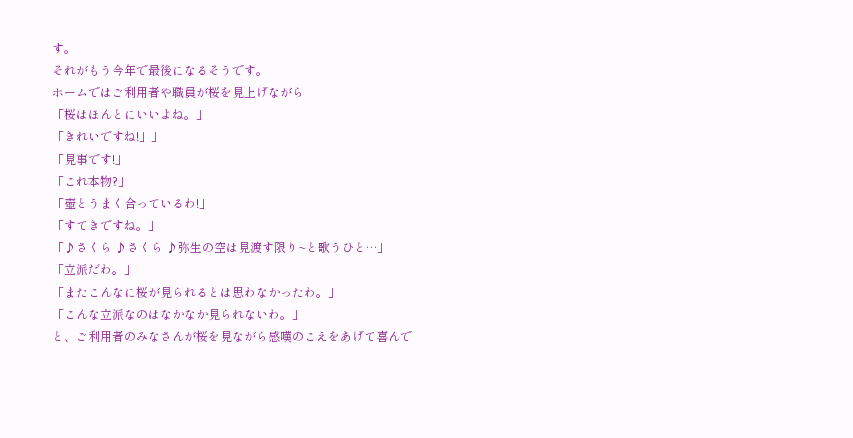す。
それがもう今年で最後になるそうです。
ホームではご利用者や職員が桜を見上げながら
「桜はほんとにいいよね。」
「きれいですね!」」
「見事です!」
「これ本物?」
「壺とうまく合っているわ!」
「すてきですね。」
「♪さくら ♪さくら ♪弥生の空は見渡す限り~と歌うひと…」
「立派だわ。」
「またこんなに桜が見られるとは思わなかったわ。」
「こんな立派なのはなかなか見られないわ。」
と、ご利用者のみなさんが桜を見ながら感嘆のこえをあげて喜んで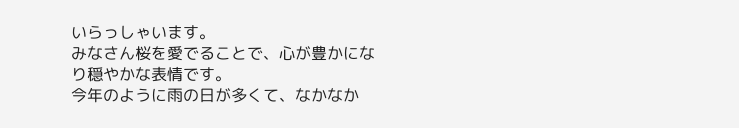いらっしゃいます。
みなさん桜を愛でることで、心が豊かになり穏やかな表情です。
今年のように雨の日が多くて、なかなか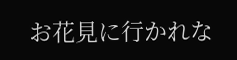お花見に行かれな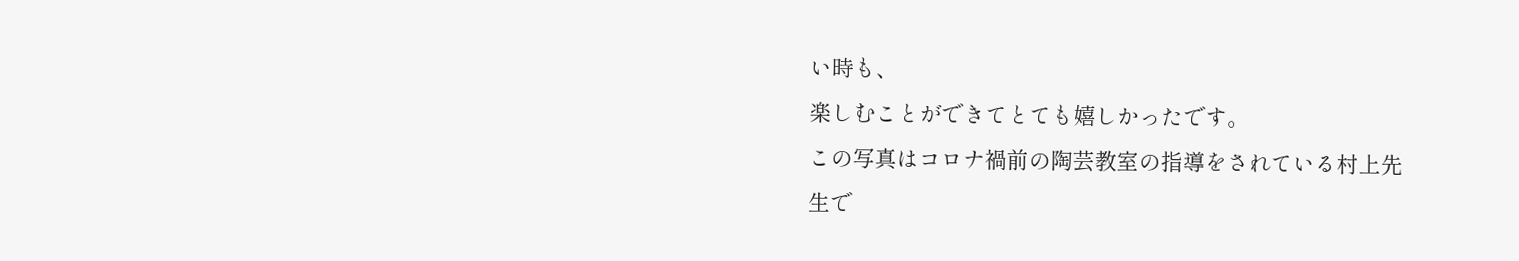い時も、
楽しむことができてとても嬉しかったです。
この写真はコロナ禍前の陶芸教室の指導をされている村上先生で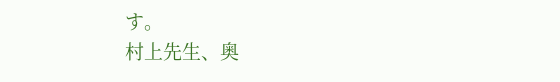す。
村上先生、奥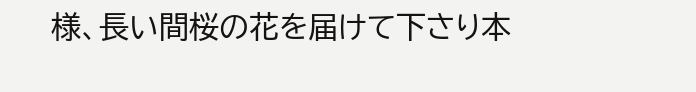様、長い間桜の花を届けて下さり本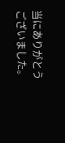当にありがとうございました。